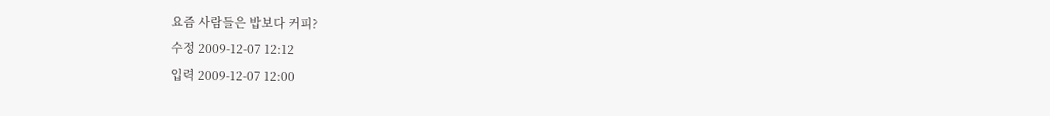요즘 사람들은 밥보다 커피?
수정 2009-12-07 12:12
입력 2009-12-07 12:00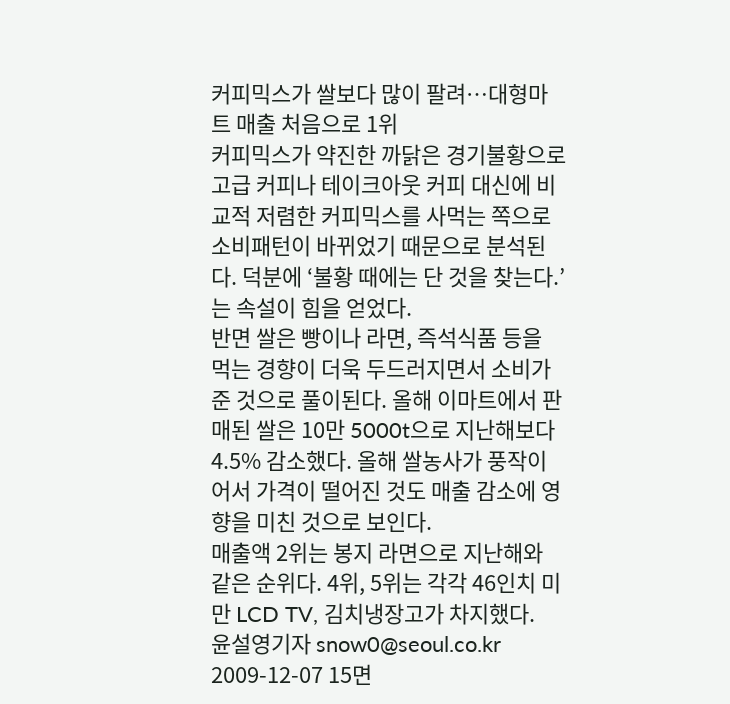커피믹스가 쌀보다 많이 팔려…대형마트 매출 처음으로 1위
커피믹스가 약진한 까닭은 경기불황으로 고급 커피나 테이크아웃 커피 대신에 비교적 저렴한 커피믹스를 사먹는 쪽으로 소비패턴이 바뀌었기 때문으로 분석된다. 덕분에 ‘불황 때에는 단 것을 찾는다.’는 속설이 힘을 얻었다.
반면 쌀은 빵이나 라면, 즉석식품 등을 먹는 경향이 더욱 두드러지면서 소비가 준 것으로 풀이된다. 올해 이마트에서 판매된 쌀은 10만 5000t으로 지난해보다 4.5% 감소했다. 올해 쌀농사가 풍작이어서 가격이 떨어진 것도 매출 감소에 영향을 미친 것으로 보인다.
매출액 2위는 봉지 라면으로 지난해와 같은 순위다. 4위, 5위는 각각 46인치 미만 LCD TV, 김치냉장고가 차지했다.
윤설영기자 snow0@seoul.co.kr
2009-12-07 15면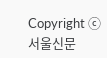Copyright ⓒ 서울신문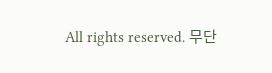All rights reserved. 무단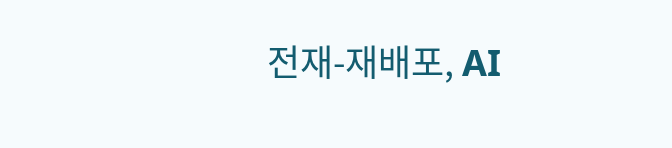전재-재배포, AI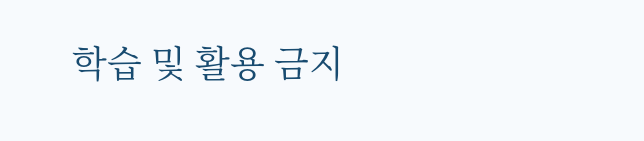학습 및 활용 금지